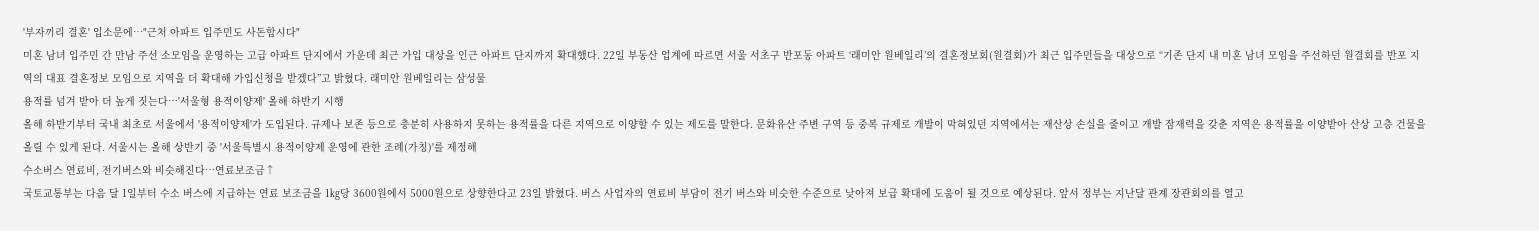'부자끼리 결혼' 입소문에…"근처 아파트 입주민도 사돈합시다"
미혼 남녀 입주민 간 만남 주선 소모임을 운영하는 고급 아파트 단지에서 가운데 최근 가입 대상을 인근 아파트 단지까지 확대했다. 22일 부동산 업계에 따르면 서울 서초구 반포동 아파트 ‘래미안 원베일리’의 결혼정보회(원결회)가 최근 입주민들을 대상으로 “기존 단지 내 미혼 남녀 모임을 주선하던 원결회를 반포 지역의 대표 결혼정보 모임으로 지역을 더 확대해 가입신청을 받겠다”고 밝혔다. 래미안 원베일리는 삼성물
용적률 넘겨 받아 더 높게 짓는다…'서울형 용적이양제' 올해 하반기 시행
올해 하반기부터 국내 최초로 서울에서 '용적이양제'가 도입된다. 규제나 보존 등으로 충분히 사용하지 못하는 용적률을 다른 지역으로 이양할 수 있는 제도를 말한다. 문화유산 주변 구역 등 중복 규제로 개발이 막혀있던 지역에서는 재산상 손실을 줄이고 개발 잠재력을 갖춘 지역은 용적률을 이양받아 산상 고층 건물을 올릴 수 있게 된다. 서울시는 올해 상반기 중 '서울특별시 용적이양제 운영에 관한 조례(가칭)'를 제정해
수소버스 연료비, 전기버스와 비슷해진다…연료보조금↑
국토교통부는 다음 달 1일부터 수소 버스에 지급하는 연료 보조금을 1㎏당 3600원에서 5000원으로 상향한다고 23일 밝혔다. 버스 사업자의 연료비 부담이 전기 버스와 비슷한 수준으로 낮아져 보급 확대에 도움이 될 것으로 예상된다. 앞서 정부는 지난달 관계 장관회의를 열고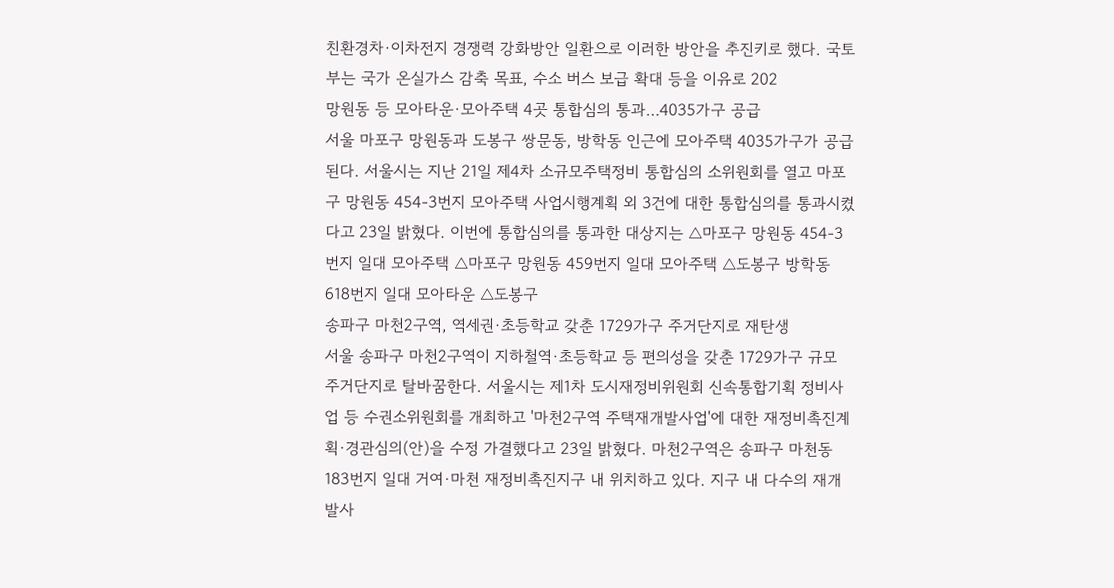친환경차·이차전지 경쟁력 강화방안 일환으로 이러한 방안을 추진키로 했다. 국토부는 국가 온실가스 감축 목표, 수소 버스 보급 확대 등을 이유로 202
망원동 등 모아타운·모아주택 4곳 통합심의 통과…4035가구 공급
서울 마포구 망원동과 도봉구 쌍문동, 방학동 인근에 모아주택 4035가구가 공급된다. 서울시는 지난 21일 제4차 소규모주택정비 통합심의 소위원회를 열고 마포구 망원동 454-3번지 모아주택 사업시행계획 외 3건에 대한 통합심의를 통과시켰다고 23일 밝혔다. 이번에 통합심의를 통과한 대상지는 △마포구 망원동 454-3번지 일대 모아주택 △마포구 망원동 459번지 일대 모아주택 △도봉구 방학동 618번지 일대 모아타운 △도봉구
송파구 마천2구역, 역세권·초등학교 갖춘 1729가구 주거단지로 재탄생
서울 송파구 마천2구역이 지하철역·초등학교 등 편의성을 갖춘 1729가구 규모 주거단지로 탈바꿈한다. 서울시는 제1차 도시재정비위원회 신속통합기획 정비사업 등 수권소위원회를 개최하고 '마천2구역 주택재개발사업'에 대한 재정비촉진계획·경관심의(안)을 수정 가결했다고 23일 밝혔다. 마천2구역은 송파구 마천동 183번지 일대 거여·마천 재정비촉진지구 내 위치하고 있다. 지구 내 다수의 재개발사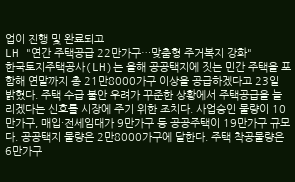업이 진행 및 완료되고
LH "연간 주택공급 22만가구…맞춤형 주거복지 강화"
한국토지주택공사(LH)는 올해 공공택지에 짓는 민간 주택을 포함해 연말까지 총 21만8000가구 이상을 공급하겠다고 23일 밝혔다. 주택 수급 불안 우려가 꾸준한 상황에서 주택공급을 늘리겠다는 신호를 시장에 주기 위한 조치다. 사업승인 물량이 10만가구, 매입·전세임대가 9만가구 등 공공주택이 19만가구 규모다. 공공택지 물량은 2만8000가구에 달한다. 주택 착공물량은 6만가구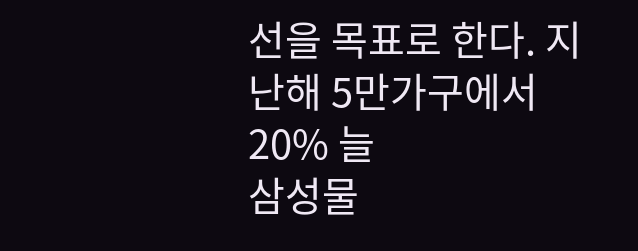선을 목표로 한다. 지난해 5만가구에서 20% 늘
삼성물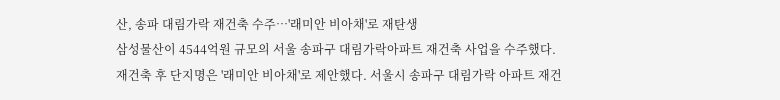산, 송파 대림가락 재건축 수주…'래미안 비아채'로 재탄생
삼성물산이 4544억원 규모의 서울 송파구 대림가락아파트 재건축 사업을 수주했다. 재건축 후 단지명은 '래미안 비아채'로 제안했다. 서울시 송파구 대림가락 아파트 재건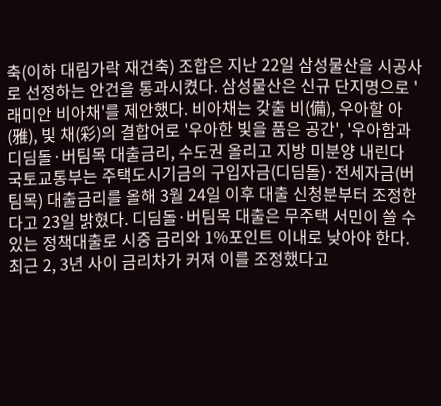축(이하 대림가락 재건축) 조합은 지난 22일 삼성물산을 시공사로 선정하는 안건을 통과시켰다. 삼성물산은 신규 단지명으로 '래미안 비아채'를 제안했다. 비아채는 갖출 비(備), 우아할 아(雅), 빛 채(彩)의 결합어로 '우아한 빛을 품은 공간', '우아함과
디딤돌·버팀목 대출금리, 수도권 올리고 지방 미분양 내린다
국토교통부는 주택도시기금의 구입자금(디딤돌)·전세자금(버팀목) 대출금리를 올해 3월 24일 이후 대출 신청분부터 조정한다고 23일 밝혔다. 디딤돌·버팀목 대출은 무주택 서민이 쓸 수 있는 정책대출로 시중 금리와 1%포인트 이내로 낮아야 한다. 최근 2, 3년 사이 금리차가 커져 이를 조정했다고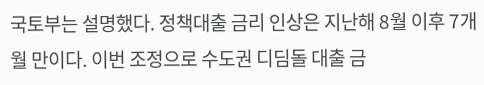국토부는 설명했다. 정책대출 금리 인상은 지난해 8월 이후 7개월 만이다. 이번 조정으로 수도권 디딤돌 대출 금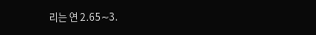리는 연 2.65∼3.